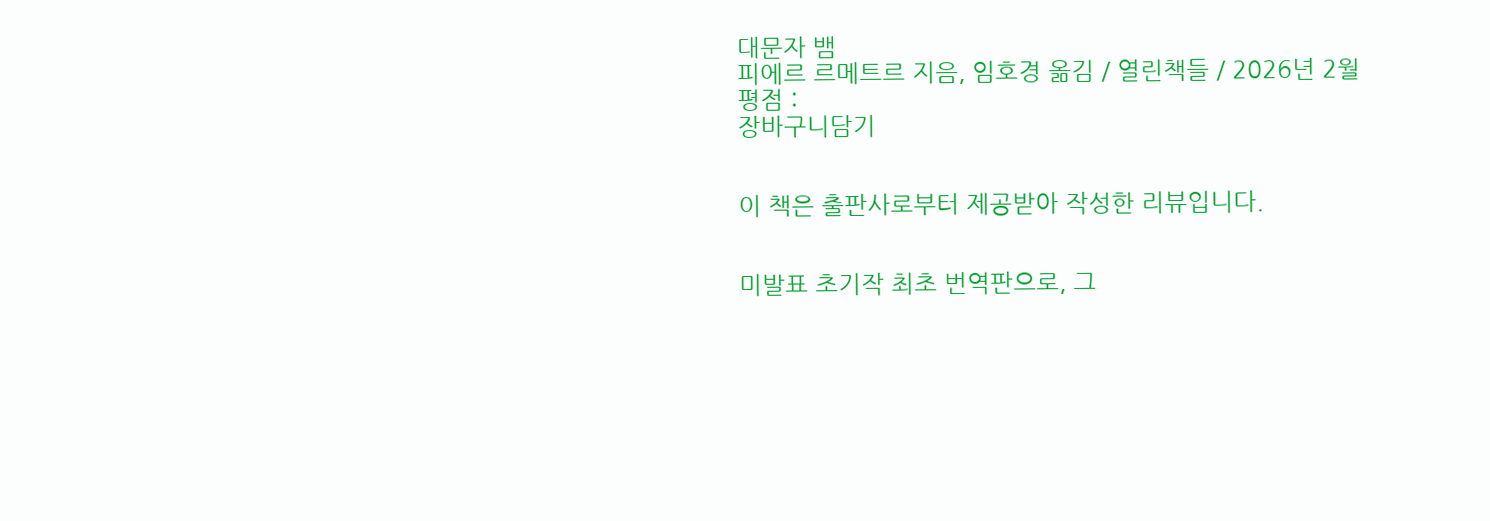대문자 뱀
피에르 르메트르 지음, 임호경 옮김 / 열린책들 / 2026년 2월
평점 :
장바구니담기


이 책은 출판사로부터 제공받아 작성한 리뷰입니다.


미발표 초기작 최초 번역판으로, 그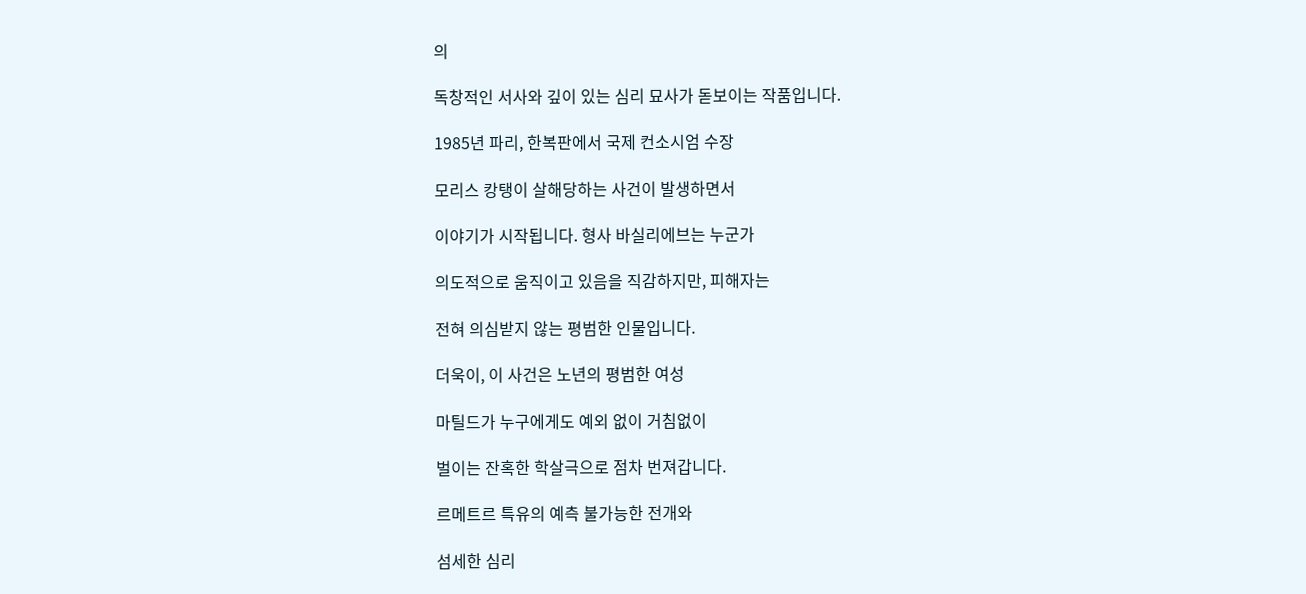의

독창적인 서사와 깊이 있는 심리 묘사가 돋보이는 작품입니다.

1985년 파리, 한복판에서 국제 컨소시엄 수장

모리스 캉탱이 살해당하는 사건이 발생하면서

이야기가 시작됩니다. 형사 바실리에브는 누군가

의도적으로 움직이고 있음을 직감하지만, 피해자는

전혀 의심받지 않는 평범한 인물입니다.

더욱이, 이 사건은 노년의 평범한 여성

마틸드가 누구에게도 예외 없이 거침없이

벌이는 잔혹한 학살극으로 점차 번져갑니다.

르메트르 특유의 예측 불가능한 전개와

섬세한 심리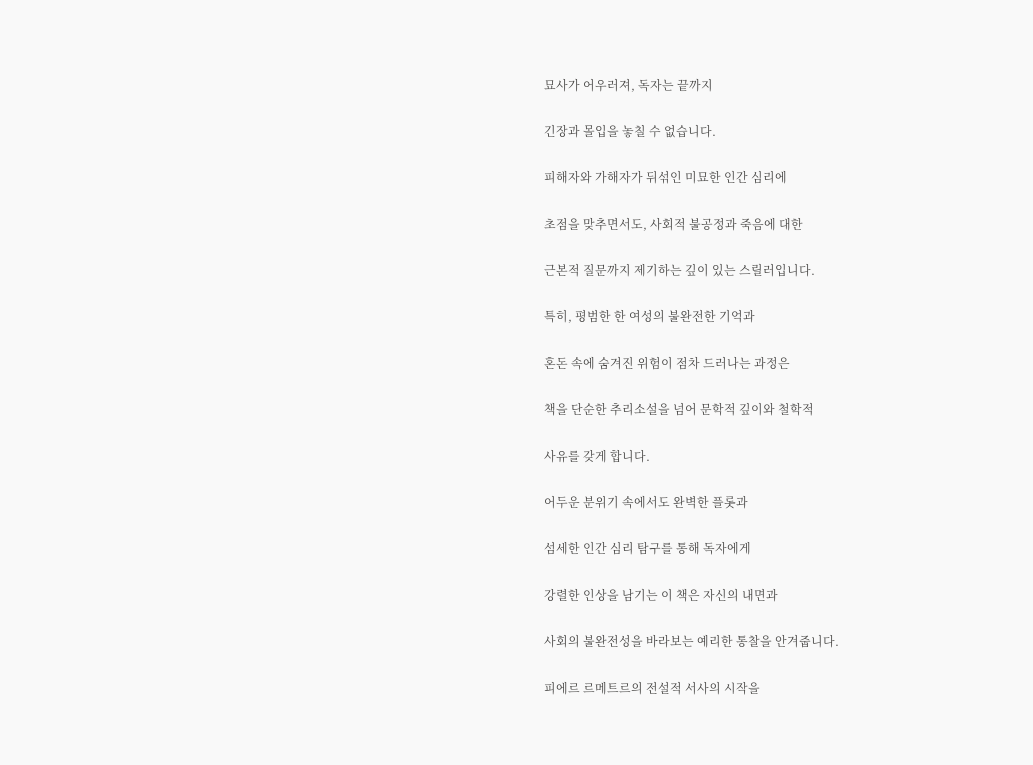묘사가 어우러져, 독자는 끝까지

긴장과 몰입을 놓칠 수 없습니다.

피해자와 가해자가 뒤섞인 미묘한 인간 심리에

초점을 맞추면서도, 사회적 불공정과 죽음에 대한

근본적 질문까지 제기하는 깊이 있는 스릴러입니다.

특히, 평범한 한 여성의 불완전한 기억과

혼돈 속에 숨겨진 위험이 점차 드러나는 과정은

책을 단순한 추리소설을 넘어 문학적 깊이와 철학적

사유를 갖게 합니다.

어두운 분위기 속에서도 완벽한 플롯과

섬세한 인간 심리 탐구를 통해 독자에게

강렬한 인상을 남기는 이 책은 자신의 내면과

사회의 불완전성을 바라보는 예리한 통찰을 안겨줍니다.

피에르 르메트르의 전설적 서사의 시작을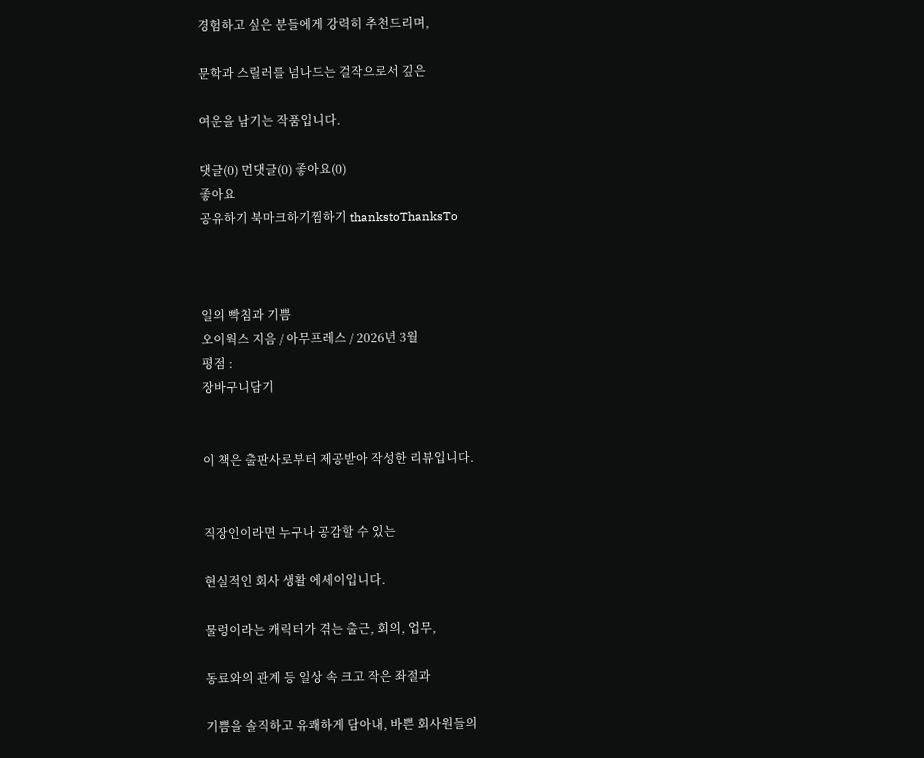경험하고 싶은 분들에게 강력히 추천드리며,

문학과 스릴러를 넘나드는 걸작으로서 깊은

여운을 남기는 작품입니다.

댓글(0) 먼댓글(0) 좋아요(0)
좋아요
공유하기 북마크하기찜하기 thankstoThanksTo



일의 빡침과 기쁨
오이웍스 지음 / 아무프레스 / 2026년 3월
평점 :
장바구니담기


이 책은 출판사로부터 제공받아 작성한 리뷰입니다.


직장인이라면 누구나 공감할 수 있는

현실적인 회사 생활 에세이입니다.

물렁이라는 캐릭터가 겪는 출근, 회의, 업무,

동료와의 관계 등 일상 속 크고 작은 좌절과

기쁨을 솔직하고 유쾌하게 담아내, 바쁜 회사원들의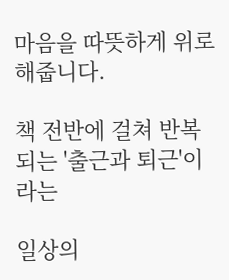마음을 따뜻하게 위로해줍니다.

책 전반에 걸쳐 반복되는 '출근과 퇴근'이라는

일상의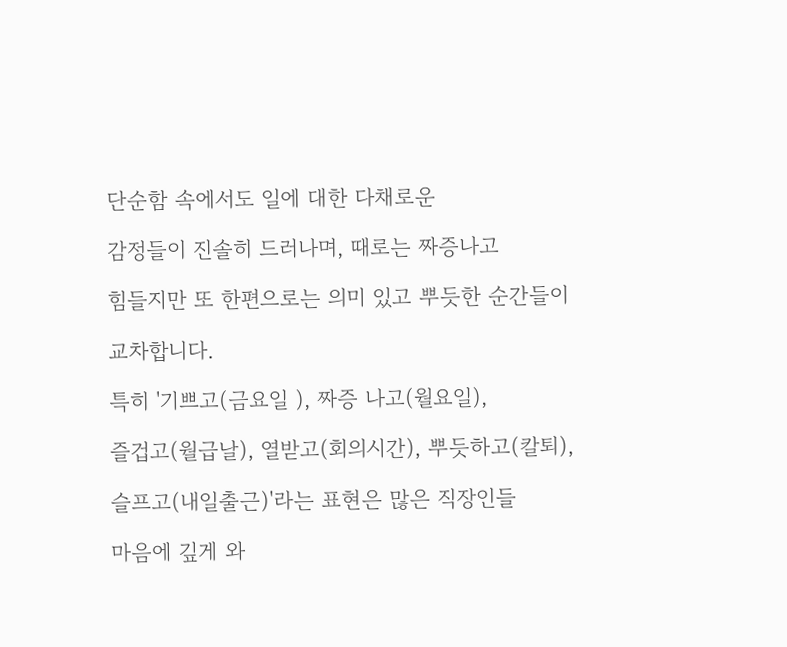단순함 속에서도 일에 대한 다채로운

감정들이 진솔히 드러나며, 때로는 짜증나고

힘들지만 또 한편으로는 의미 있고 뿌듯한 순간들이

교차합니다.

특히 '기쁘고(금요일 ), 짜증 나고(월요일),

즐겁고(월급날), 열받고(회의시간), 뿌듯하고(칼퇴),

슬프고(내일출근)'라는 표현은 많은 직장인들

마음에 깊게 와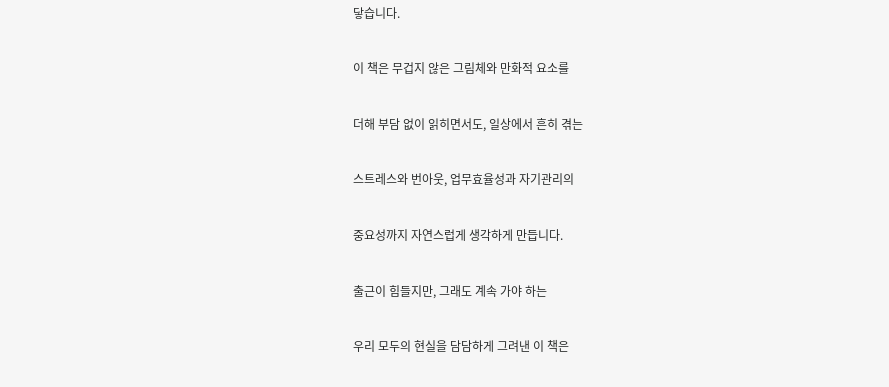닿습니다.

이 책은 무겁지 않은 그림체와 만화적 요소를

더해 부담 없이 읽히면서도, 일상에서 흔히 겪는

스트레스와 번아웃, 업무효율성과 자기관리의

중요성까지 자연스럽게 생각하게 만듭니다.

출근이 힘들지만, 그래도 계속 가야 하는

우리 모두의 현실을 담담하게 그려낸 이 책은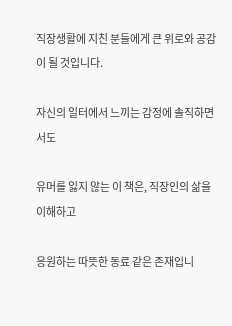직장생활에 지친 분들에게 큰 위로와 공감이 될 것입니다.

자신의 일터에서 느끼는 감정에 솔직하면서도

유머를 잃지 않는 이 책은, 직장인의 삶을 이해하고

응원하는 따뜻한 동료 같은 존재입니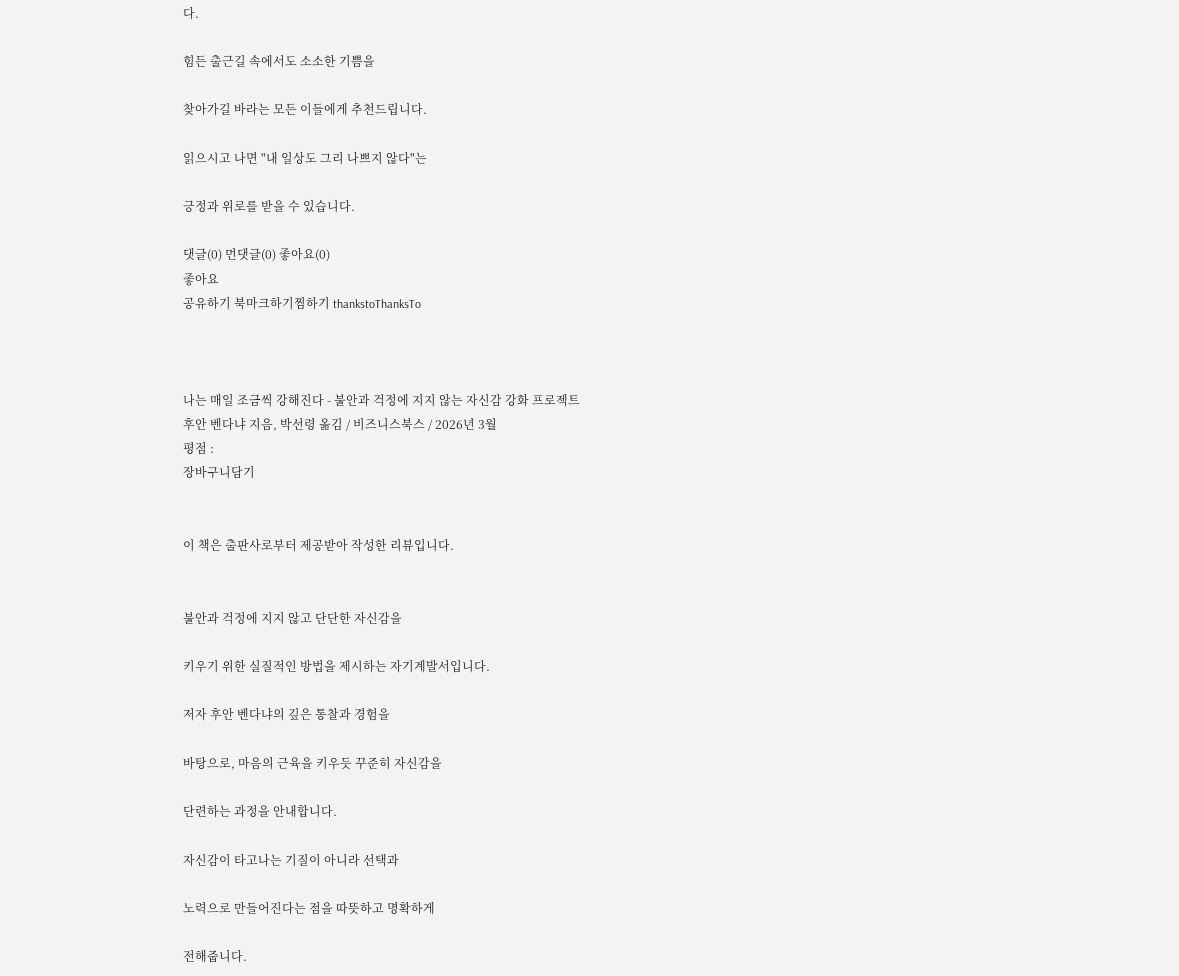다.

힘든 출근길 속에서도 소소한 기쁨을

찾아가길 바라는 모든 이들에게 추천드립니다.

읽으시고 나면 "내 일상도 그리 나쁘지 않다"는

긍정과 위로를 받을 수 있습니다.

댓글(0) 먼댓글(0) 좋아요(0)
좋아요
공유하기 북마크하기찜하기 thankstoThanksTo



나는 매일 조금씩 강해진다 - 불안과 걱정에 지지 않는 자신감 강화 프로젝트
후안 벤다냐 지음, 박선령 옮김 / 비즈니스북스 / 2026년 3월
평점 :
장바구니담기


이 책은 출판사로부터 제공받아 작성한 리뷰입니다.


불안과 걱정에 지지 않고 단단한 자신감을

키우기 위한 실질적인 방법을 제시하는 자기계발서입니다.

저자 후안 벤다냐의 깊은 통찰과 경험을

바탕으로, 마음의 근육을 키우듯 꾸준히 자신감을

단련하는 과정을 안내합니다.

자신감이 타고나는 기질이 아니라 선택과

노력으로 만들어진다는 점을 따뜻하고 명확하게

전해줍니다.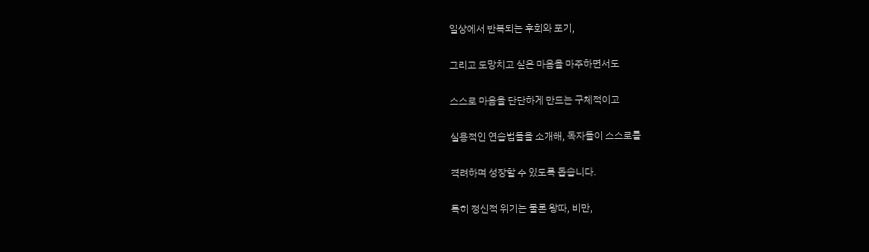일상에서 반복되는 후회와 포기,

그리고 도망치고 싶은 마음을 마주하면서도

스스로 마음을 단단하게 만드는 구체적이고

실용적인 연습법들을 소개해, 독자들이 스스로를

격려하며 성장할 수 있도록 돕습니다.

특히 정신적 위기는 물론 왕따, 비만,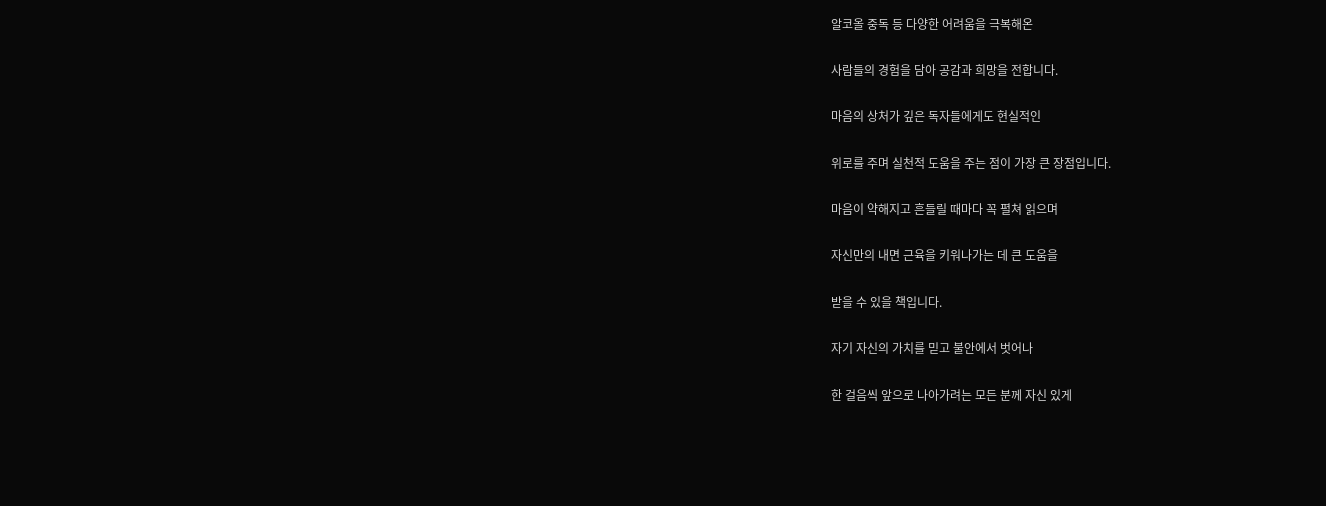알코올 중독 등 다양한 어려움을 극복해온

사람들의 경험을 담아 공감과 희망을 전합니다.

마음의 상처가 깊은 독자들에게도 현실적인

위로를 주며 실천적 도움을 주는 점이 가장 큰 장점입니다.

마음이 약해지고 흔들릴 때마다 꼭 펼쳐 읽으며

자신만의 내면 근육을 키워나가는 데 큰 도움을

받을 수 있을 책입니다.

자기 자신의 가치를 믿고 불안에서 벗어나

한 걸음씩 앞으로 나아가려는 모든 분께 자신 있게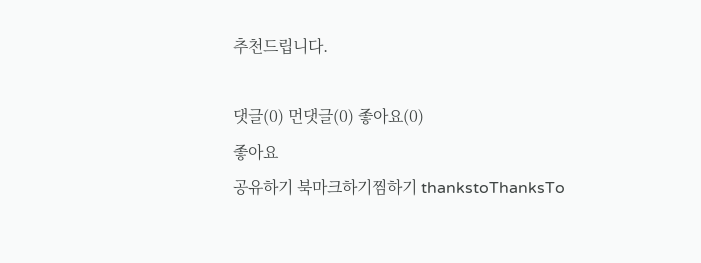추천드립니다.

댓글(0) 먼댓글(0) 좋아요(0)
좋아요
공유하기 북마크하기찜하기 thankstoThanksTo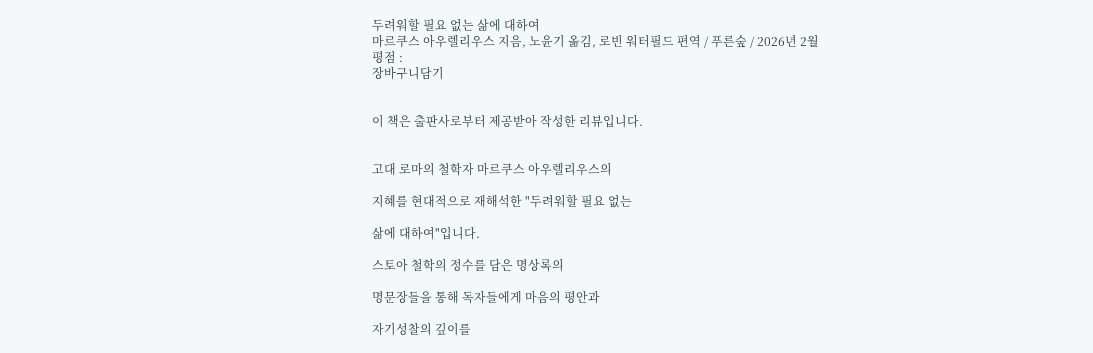두려워할 필요 없는 삶에 대하여
마르쿠스 아우렐리우스 지음, 노윤기 옮김, 로빈 워터필드 편역 / 푸른숲 / 2026년 2월
평점 :
장바구니담기


이 책은 출판사로부터 제공받아 작성한 리뷰입니다.


고대 로마의 철학자 마르쿠스 아우렐리우스의

지혜를 현대적으로 재해석한 "두려워할 필요 없는

삶에 대하여"입니다.

스토아 철학의 정수를 담은 명상록의

명문장들을 통해 독자들에게 마음의 평안과

자기성찰의 깊이를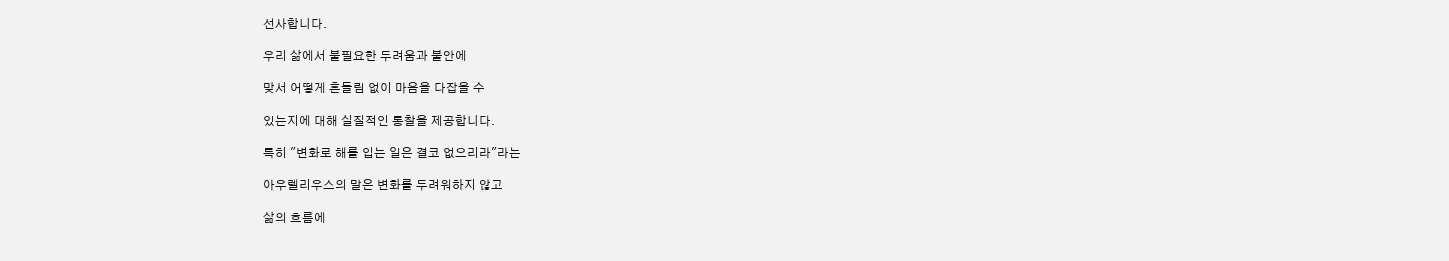선사합니다.

우리 삶에서 불필요한 두려움과 불안에

맞서 어떻게 흔들림 없이 마음을 다잡을 수

있는지에 대해 실질적인 통찰을 제공합니다.

특히 "변화로 해를 입는 일은 결코 없으리라"라는

아우렐리우스의 말은 변화를 두려워하지 않고

삶의 흐름에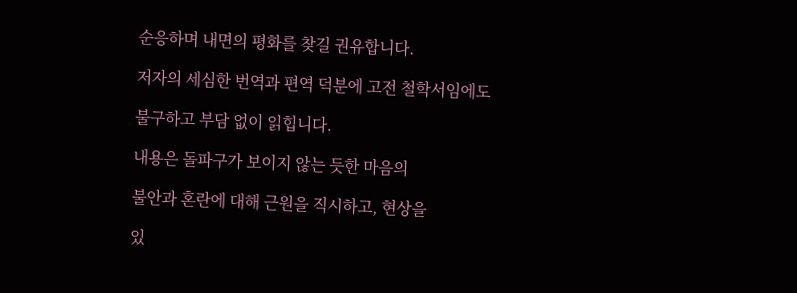순응하며 내면의 평화를 찾길 권유합니다.

저자의 세심한 번역과 편역 덕분에 고전 철학서임에도

불구하고 부담 없이 읽힙니다.

내용은 돌파구가 보이지 않는 듯한 마음의

불안과 혼란에 대해 근원을 직시하고, 현상을

있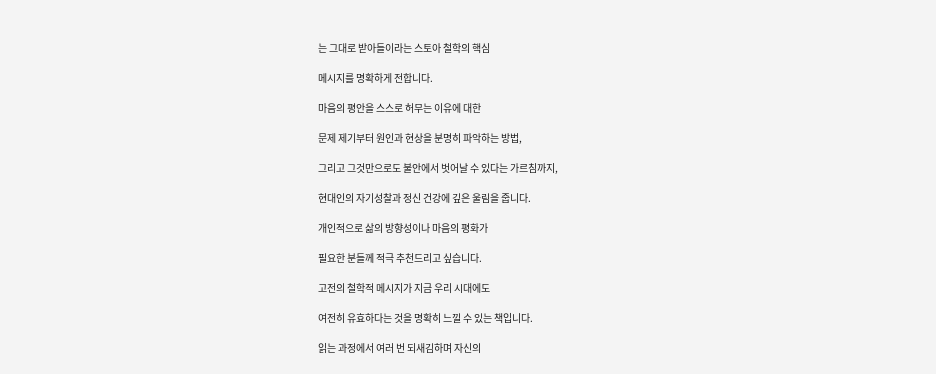는 그대로 받아들이라는 스토아 철학의 핵심

메시지를 명확하게 전합니다.

마음의 평안을 스스로 허무는 이유에 대한

문제 제기부터 원인과 현상을 분명히 파악하는 방법,

그리고 그것만으로도 불안에서 벗어날 수 있다는 가르침까지,

현대인의 자기성찰과 정신 건강에 깊은 울림을 줍니다.

개인적으로 삶의 방향성이나 마음의 평화가

필요한 분들께 적극 추천드리고 싶습니다.

고전의 철학적 메시지가 지금 우리 시대에도

여전히 유효하다는 것을 명확히 느낄 수 있는 책입니다.

읽는 과정에서 여러 번 되새김하며 자신의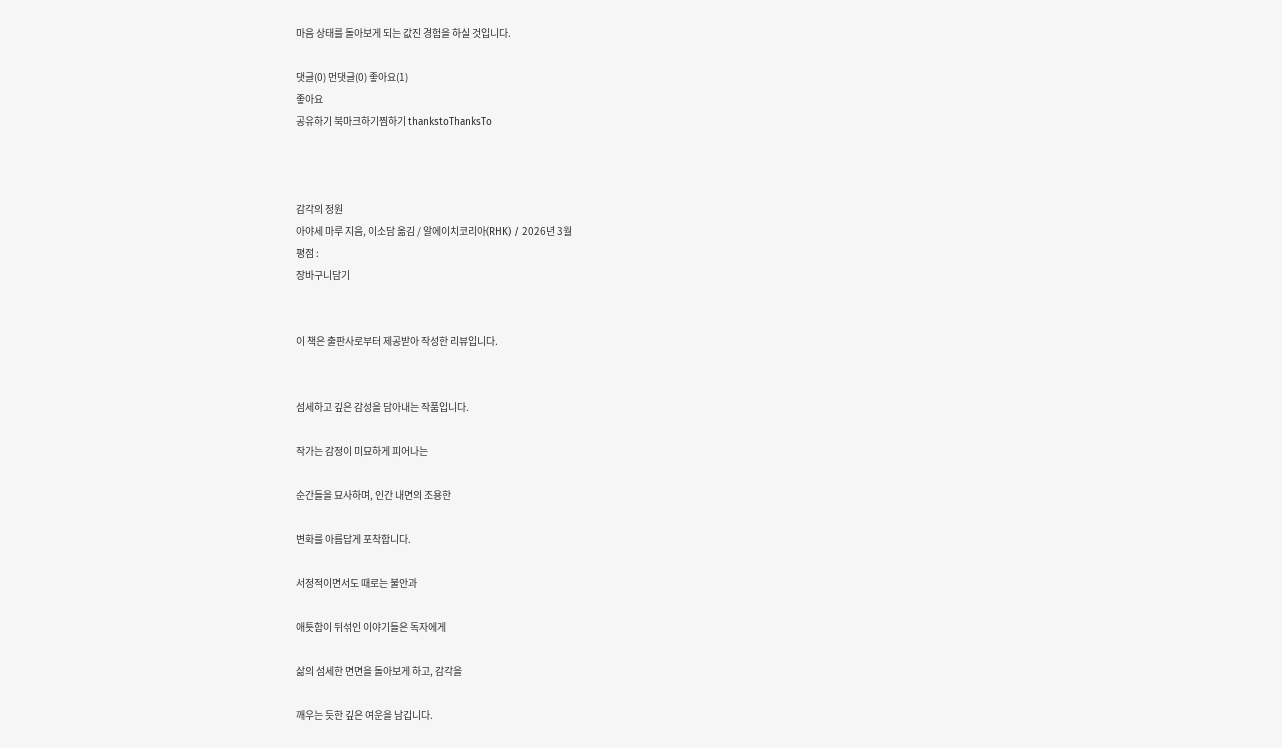마음 상태를 돌아보게 되는 값진 경험을 하실 것입니다.

댓글(0) 먼댓글(0) 좋아요(1)
좋아요
공유하기 북마크하기찜하기 thankstoThanksTo



감각의 정원
아야세 마루 지음, 이소담 옮김 / 알에이치코리아(RHK) / 2026년 3월
평점 :
장바구니담기


이 책은 출판사로부터 제공받아 작성한 리뷰입니다.


섬세하고 깊은 감성을 담아내는 작품입니다.

작가는 감정이 미묘하게 피어나는

순간들을 묘사하며, 인간 내면의 조용한

변화를 아름답게 포착합니다.

서정적이면서도 때로는 불안과

애틋함이 뒤섞인 이야기들은 독자에게

삶의 섬세한 면면을 돌아보게 하고, 감각을

깨우는 듯한 깊은 여운을 남깁니다.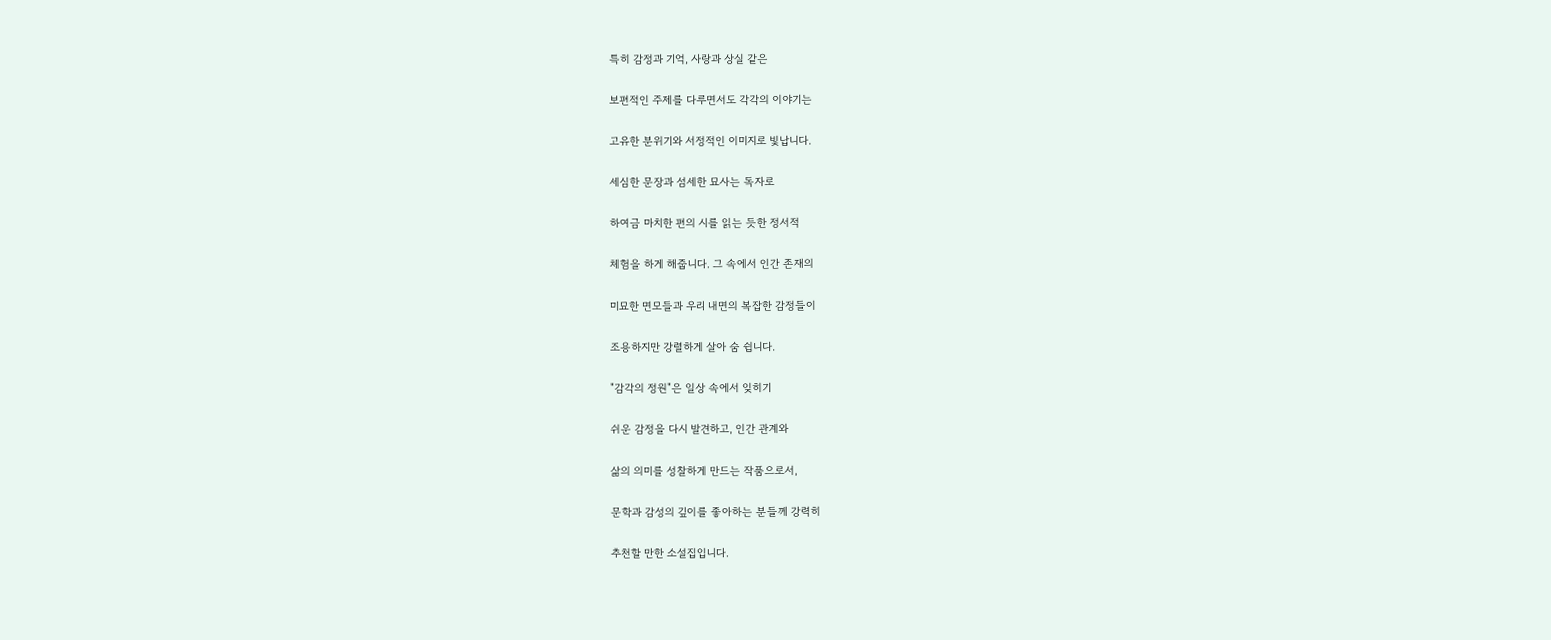특히 감정과 기억, 사랑과 상실 같은

보편적인 주제를 다루면서도 각각의 이야기는

고유한 분위기와 서정적인 이미지로 빛납니다.

세심한 문장과 섬세한 묘사는 독자로

하여금 마치한 편의 시를 읽는 듯한 정서적

체험을 하게 해줍니다. 그 속에서 인간 존재의

미묘한 면모들과 우리 내면의 복잡한 감정들이

조용하지만 강렬하게 살아 숨 쉽니다.

"감각의 정원"은 일상 속에서 잊히기

쉬운 감정을 다시 발견하고, 인간 관계와

삶의 의미를 성찰하게 만드는 작품으로서,

문학과 감성의 깊이를 좋아하는 분들께 강력히

추천할 만한 소설집입니다.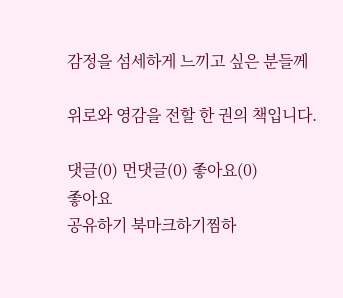감정을 섬세하게 느끼고 싶은 분들께

위로와 영감을 전할 한 권의 책입니다.

댓글(0) 먼댓글(0) 좋아요(0)
좋아요
공유하기 북마크하기찜하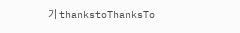기 thankstoThanksTo